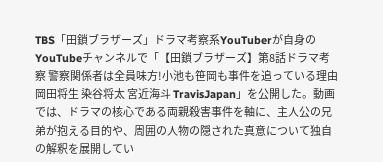TBS「田鎖ブラザーズ」ドラマ考察系YouTuberが自身のYouTubeチャンネルで「【田鎖ブラザーズ】第8話ドラマ考察 警察関係者は全員味方!小池も笹岡も事件を追っている理由 岡田将生 染谷将太 宮近海斗 TravisJapan」を公開した。動画では、ドラマの核心である両親殺害事件を軸に、主人公の兄弟が抱える目的や、周囲の人物の隠された真意について独自の解釈を展開してい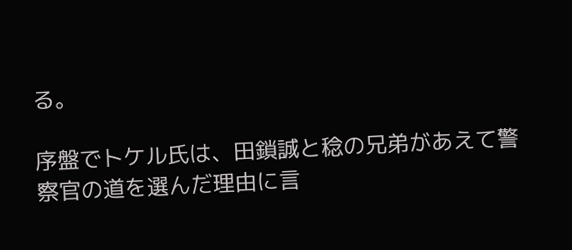る。

序盤でトケル氏は、田鎖誠と稔の兄弟があえて警察官の道を選んだ理由に言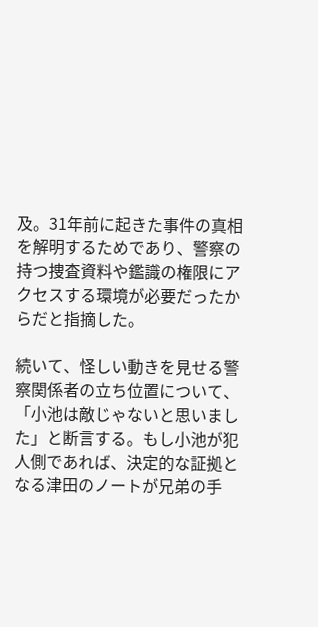及。31年前に起きた事件の真相を解明するためであり、警察の持つ捜査資料や鑑識の権限にアクセスする環境が必要だったからだと指摘した。

続いて、怪しい動きを見せる警察関係者の立ち位置について、「小池は敵じゃないと思いました」と断言する。もし小池が犯人側であれば、決定的な証拠となる津田のノートが兄弟の手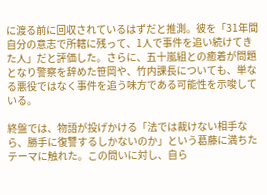に渡る前に回収されているはずだと推測。彼を「31年間自分の意志で所轄に残って、1人で事件を追い続けてきた人」だと評価した。さらに、五十嵐組との癒着が問題となり警察を辞めた笹岡や、竹内課長についても、単なる悪役ではなく事件を追う味方である可能性を示唆している。

終盤では、物語が投げかける「法では裁けない相手なら、勝手に復讐するしかないのか」という葛藤に満ちたテーマに触れた。この問いに対し、自ら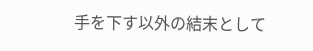手を下す以外の結末として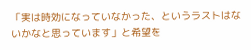「実は時効になっていなかった、というラストはないかなと思っています」と希望を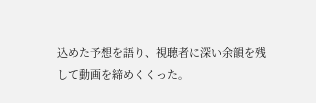込めた予想を語り、視聴者に深い余韻を残して動画を締めくくった。